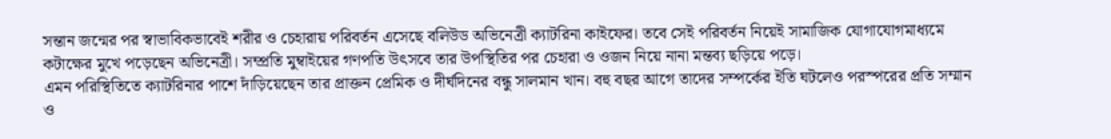সন্তান জন্মের পর স্বাভাবিকভাবেই শরীর ও চেহারায় পরিবর্তন এসেছে বলিউড অভিনেত্রী ক্যাটরিনা কাইফের। তবে সেই পরিবর্তন নিয়েই সামাজিক যোগাযোগমাধ্যমে কটাক্ষের মুখে পড়েছেন অভিনেত্রী। সম্প্রতি মুম্বাইয়ের গণপতি উৎসবে তার উপস্থিতির পর চেহারা ও ওজন নিয়ে নানা মন্তব্য ছড়িয়ে পড়ে।
এমন পরিস্থিতিতে ক্যাটরিনার পাশে দাঁড়িয়েছেন তার প্রাক্তন প্রেমিক ও দীর্ঘদিনের বন্ধু সালমান খান। বহু বছর আগে তাদের সম্পর্কের ইতি ঘটলেও পরস্পরের প্রতি সম্মান ও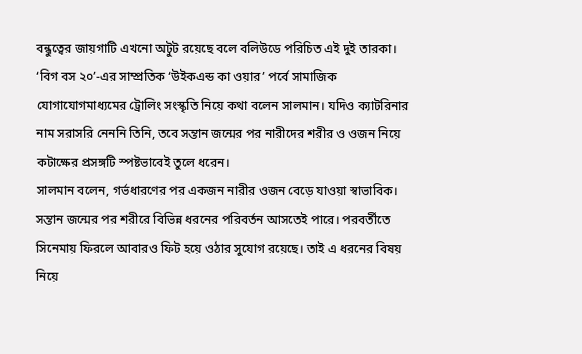বন্ধুত্বের জায়গাটি এখনো অটুট রয়েছে বলে বলিউডে পরিচিত এই দুই তারকা।
‘বিগ বস ২০’-এর সাম্প্রতিক ‘উইকএন্ড কা ওয়ার’ পর্বে সামাজিক যোগাযোগমাধ্যমের ট্রোলিং সংস্কৃতি নিয়ে কথা বলেন সালমান। যদিও ক্যাটরিনার নাম সরাসরি নেননি তিনি, তবে সন্তান জন্মের পর নারীদের শরীর ও ওজন নিয়ে কটাক্ষের প্রসঙ্গটি স্পষ্টভাবেই তুলে ধরেন।
সালমান বলেন, গর্ভধারণের পর একজন নারীর ওজন বেড়ে যাওয়া স্বাভাবিক। সন্তান জন্মের পর শরীরে বিভিন্ন ধরনের পরিবর্তন আসতেই পারে। পরবর্তীতে সিনেমায় ফিরলে আবারও ফিট হয়ে ওঠার সুযোগ রয়েছে। তাই এ ধরনের বিষয় নিয়ে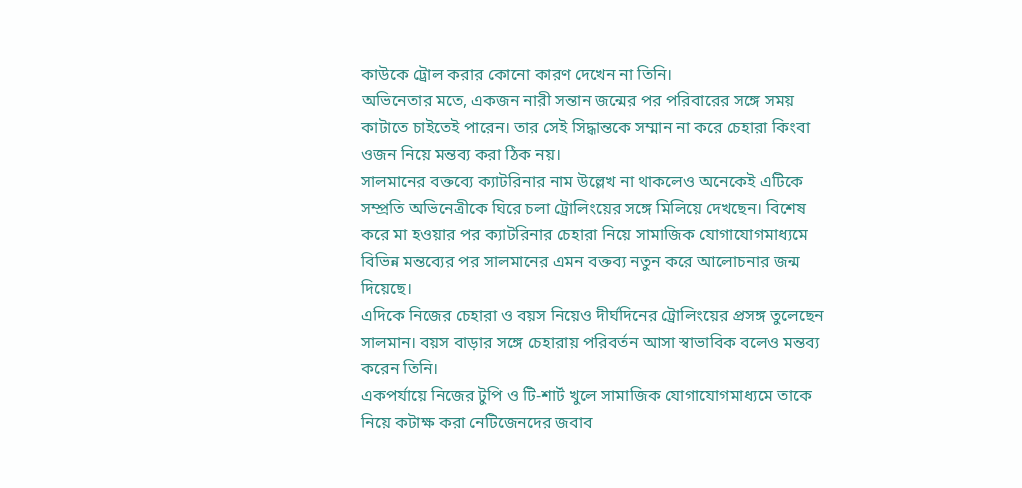কাউকে ট্রোল করার কোনো কারণ দেখেন না তিনি।
অভিনেতার মতে, একজন নারী সন্তান জন্মের পর পরিবারের সঙ্গে সময় কাটাতে চাইতেই পারেন। তার সেই সিদ্ধান্তকে সম্মান না করে চেহারা কিংবা ওজন নিয়ে মন্তব্য করা ঠিক নয়।
সালমানের বক্তব্যে ক্যাটরিনার নাম উল্লেখ না থাকলেও অনেকেই এটিকে সম্প্রতি অভিনেত্রীকে ঘিরে চলা ট্রোলিংয়ের সঙ্গে মিলিয়ে দেখছেন। বিশেষ করে মা হওয়ার পর ক্যাটরিনার চেহারা নিয়ে সামাজিক যোগাযোগমাধ্যমে বিভিন্ন মন্তব্যের পর সালমানের এমন বক্তব্য নতুন করে আলোচনার জন্ম দিয়েছে।
এদিকে নিজের চেহারা ও বয়স নিয়েও দীর্ঘদিনের ট্রোলিংয়ের প্রসঙ্গ তুলেছেন সালমান। বয়স বাড়ার সঙ্গে চেহারায় পরিবর্তন আসা স্বাভাবিক বলেও মন্তব্য করেন তিনি।
একপর্যায়ে নিজের টুপি ও টি-শার্ট খুলে সামাজিক যোগাযোগমাধ্যমে তাকে নিয়ে কটাক্ষ করা নেটিজেনদের জবাব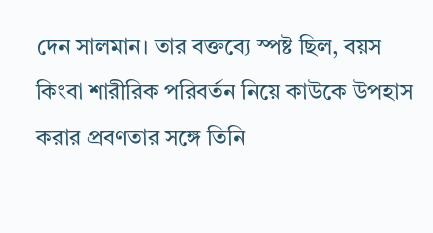দেন সালমান। তার বক্তব্যে স্পষ্ট ছিল, বয়স কিংবা শারীরিক পরিবর্তন নিয়ে কাউকে উপহাস করার প্রবণতার সঙ্গে তিনি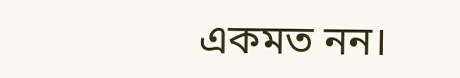একমত নন।